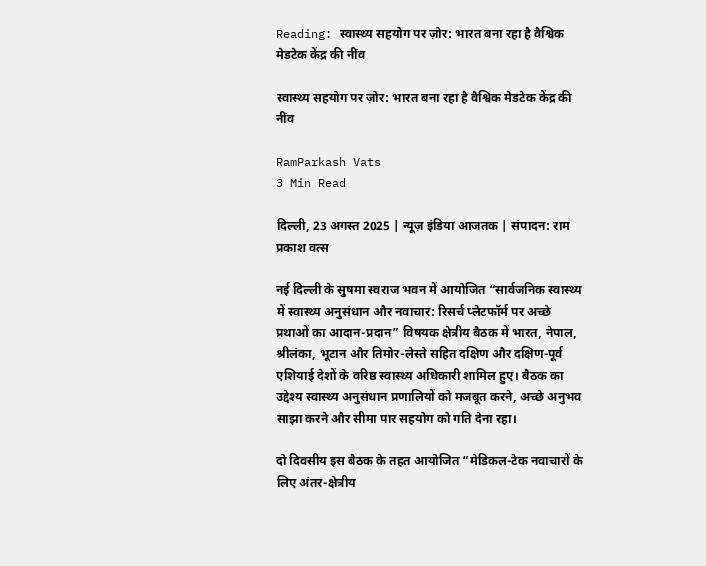Reading: स्वास्थ्य सहयोग पर ज़ोर: भारत बना रहा है वैश्विक मेडटेक केंद्र की नींव

स्वास्थ्य सहयोग पर ज़ोर: भारत बना रहा है वैश्विक मेडटेक केंद्र की नींव

RamParkash Vats
3 Min Read

दिल्ली, 23 अगस्त 2025 | न्यूज़ इंडिया आजतक | संपादन: राम प्रकाश वत्स

नई दिल्ली के सुषमा स्वराज भवन में आयोजित “सार्वजनिक स्वास्थ्य में स्वास्थ्य अनुसंधान और नवाचार: रिसर्च प्लेटफॉर्म पर अच्छे प्रथाओं का आदान-प्रदान” विषयक क्षेत्रीय बैठक में भारत, नेपाल, श्रीलंका, भूटान और तिमोर-लेस्ते सहित दक्षिण और दक्षिण-पूर्व एशियाई देशों के वरिष्ठ स्वास्थ्य अधिकारी शामिल हुए। बैठक का उद्देश्य स्वास्थ्य अनुसंधान प्रणालियों को मजबूत करने, अच्छे अनुभव साझा करने और सीमा पार सहयोग को गति देना रहा।

दो दिवसीय इस बैठक के तहत आयोजित “मेडिकल-टेक नवाचारों के लिए अंतर-क्षेत्रीय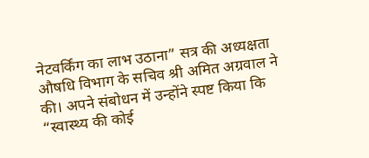नेटवर्किंग का लाभ उठाना” सत्र की अध्यक्षता औषधि विभाग के सचिव श्री अमित अग्रवाल ने की। अपने संबोधन में उन्होंने स्पष्ट किया कि “स्वास्थ्य की कोई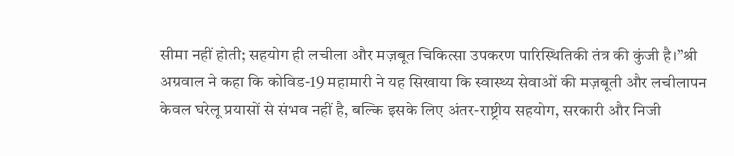सीमा नहीं होती; सहयोग ही लचीला और मज़बूत चिकित्सा उपकरण पारिस्थितिकी तंत्र की कुंजी है।”श्री अग्रवाल ने कहा कि कोविड-19 महामारी ने यह सिखाया कि स्वास्थ्य सेवाओं की मज़बूती और लचीलापन केवल घरेलू प्रयासों से संभव नहीं है, बल्कि इसके लिए अंतर-राष्ट्रीय सहयोग, सरकारी और निजी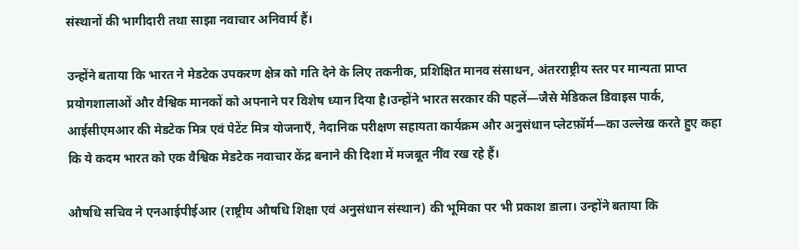संस्थानों की भागीदारी तथा साझा नवाचार अनिवार्य हैं।

उन्होंने बताया कि भारत ने मेडटेक उपकरण क्षेत्र को गति देने के लिए तकनीक, प्रशिक्षित मानव संसाधन, अंतरराष्ट्रीय स्तर पर मान्यता प्राप्त प्रयोगशालाओं और वैश्विक मानकों को अपनाने पर विशेष ध्यान दिया है।उन्होंने भारत सरकार की पहलें—जैसे मेडिकल डिवाइस पार्क, आईसीएमआर की मेडटेक मित्र एवं पेटेंट मित्र योजनाएँ, नैदानिक परीक्षण सहायता कार्यक्रम और अनुसंधान प्लेटफ़ॉर्म—का उल्लेख करते हुए कहा कि ये कदम भारत को एक वैश्विक मेडटेक नवाचार केंद्र बनाने की दिशा में मजबूत नींव रख रहे हैं।

औषधि सचिव ने एनआईपीईआर (राष्ट्रीय औषधि शिक्षा एवं अनुसंधान संस्थान) की भूमिका पर भी प्रकाश डाला। उन्होंने बताया कि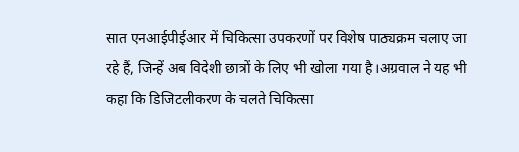सात एनआईपीईआर में चिकित्सा उपकरणों पर विशेष पाठ्यक्रम चलाए जा रहे हैं, जिन्हें अब विदेशी छात्रों के लिए भी खोला गया है।अग्रवाल ने यह भी कहा कि डिजिटलीकरण के चलते चिकित्सा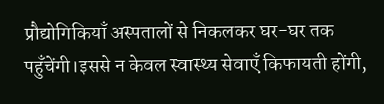प्रौद्योगिकियाँ अस्पतालों से निकलकर घर-घर तक पहुँचेंगी।इससे न केवल स्वास्थ्य सेवाएँ किफायती होंगी,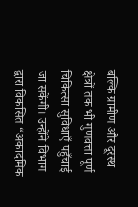बल्कि ग्रामीण और दूरस्थ क्षेत्रों तक भी गुणवत्ता पूर्ण चिकित्सा सुविधाएँ पहुँचाई जा सकेंगी। उन्होंने विभाग द्वारा विकसित “अकादमिक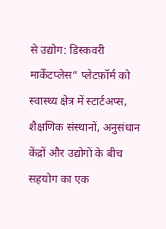से उद्योग: डिस्कवरी मार्केटप्लेस” प्लेटफ़ॉर्म को स्वास्थ्य क्षेत्र में स्टार्टअप्स, शैक्षणिक संस्थानों, अनुसंधान केंद्रों और उद्योगों के बीच सहयोग का एक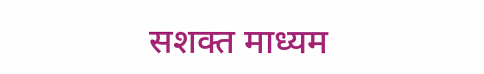सशक्त माध्यम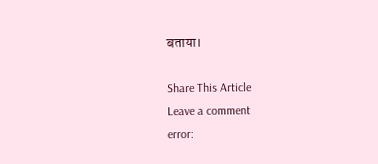बताया।

Share This Article
Leave a comment
error: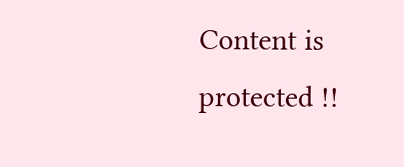Content is protected !!